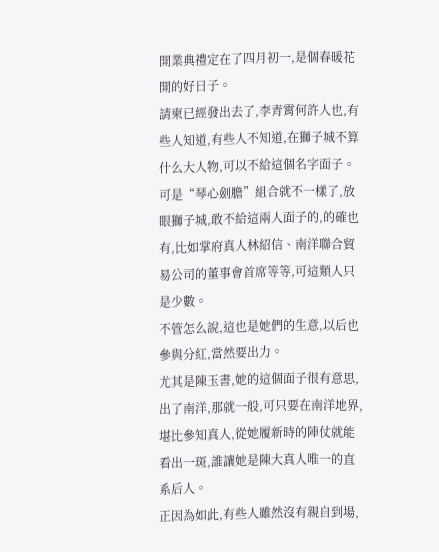開業典禮定在了四月初一,是個春暖花開的好日子。
請柬已經發出去了,李青霄何許人也,有些人知道,有些人不知道,在獅子城不算什么大人物,可以不給這個名字面子。
可是“琴心劍膽”組合就不一樣了,放眼獅子城,敢不給這兩人面子的,的確也有,比如掌府真人林紹信、南洋聯合貿易公司的董事會首席等等,可這類人只是少數。
不管怎么說,這也是她們的生意,以后也參與分紅,當然要出力。
尤其是陳玉書,她的這個面子很有意思,出了南洋,那就一般,可只要在南洋地界,堪比參知真人,從她履新時的陣仗就能看出一斑,誰讓她是陳大真人唯一的直系后人。
正因為如此,有些人雖然沒有親自到場,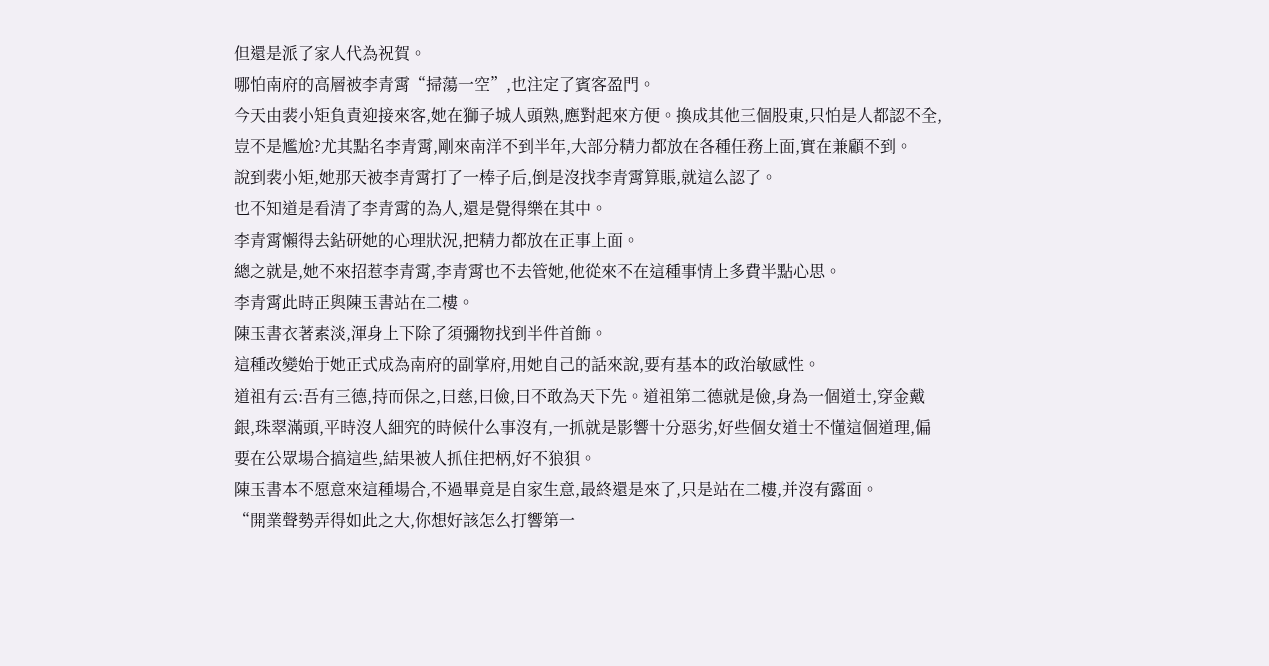但還是派了家人代為祝賀。
哪怕南府的高層被李青霄“掃蕩一空”,也注定了賓客盈門。
今天由裴小矩負責迎接來客,她在獅子城人頭熟,應對起來方便。換成其他三個股東,只怕是人都認不全,豈不是尷尬?尤其點名李青霄,剛來南洋不到半年,大部分精力都放在各種任務上面,實在兼顧不到。
說到裴小矩,她那天被李青霄打了一棒子后,倒是沒找李青霄算賬,就這么認了。
也不知道是看清了李青霄的為人,還是覺得樂在其中。
李青霄懶得去鉆研她的心理狀況,把精力都放在正事上面。
總之就是,她不來招惹李青霄,李青霄也不去管她,他從來不在這種事情上多費半點心思。
李青霄此時正與陳玉書站在二樓。
陳玉書衣著素淡,渾身上下除了須彌物找到半件首飾。
這種改變始于她正式成為南府的副掌府,用她自己的話來說,要有基本的政治敏感性。
道祖有云:吾有三德,持而保之,曰慈,曰儉,曰不敢為天下先。道祖第二德就是儉,身為一個道士,穿金戴銀,珠翠滿頭,平時沒人細究的時候什么事沒有,一抓就是影響十分惡劣,好些個女道士不懂這個道理,偏要在公眾場合搞這些,結果被人抓住把柄,好不狼狽。
陳玉書本不愿意來這種場合,不過畢竟是自家生意,最終還是來了,只是站在二樓,并沒有露面。
“開業聲勢弄得如此之大,你想好該怎么打響第一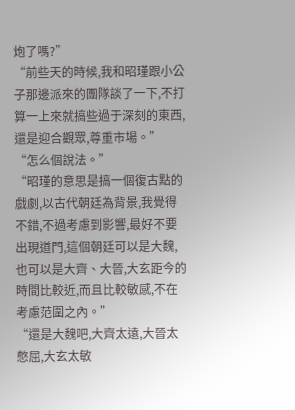炮了嗎?”
“前些天的時候,我和昭瑾跟小公子那邊派來的團隊談了一下,不打算一上來就搞些過于深刻的東西,還是迎合觀眾,尊重市場。”
“怎么個說法。”
“昭瑾的意思是搞一個復古點的戲劇,以古代朝廷為背景,我覺得不錯,不過考慮到影響,最好不要出現道門,這個朝廷可以是大魏,也可以是大齊、大晉,大玄距今的時間比較近,而且比較敏感,不在考慮范圍之內。”
“還是大魏吧,大齊太遠,大晉太憋屈,大玄太敏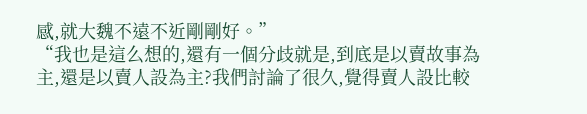感,就大魏不遠不近剛剛好。”
“我也是這么想的,還有一個分歧就是,到底是以賣故事為主,還是以賣人設為主?我們討論了很久,覺得賣人設比較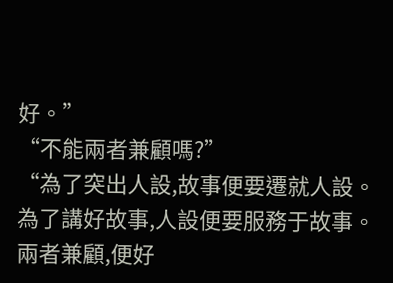好。”
“不能兩者兼顧嗎?”
“為了突出人設,故事便要遷就人設。為了講好故事,人設便要服務于故事。兩者兼顧,便好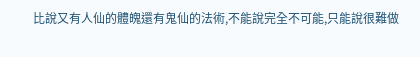比說又有人仙的體魄還有鬼仙的法術,不能說完全不可能,只能說很難做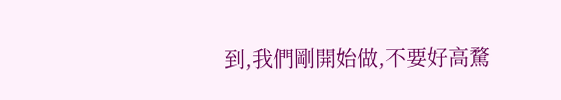到,我們剛開始做,不要好高騖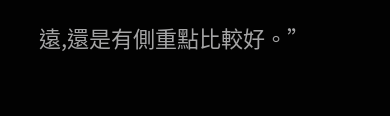遠,還是有側重點比較好。”